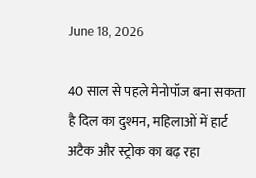June 18, 2026

40 साल से पहले मेनोपॉज बना सकता है दिल का दुश्मन, महिलाओं में हार्ट अटैक और स्ट्रोक का बढ़ रहा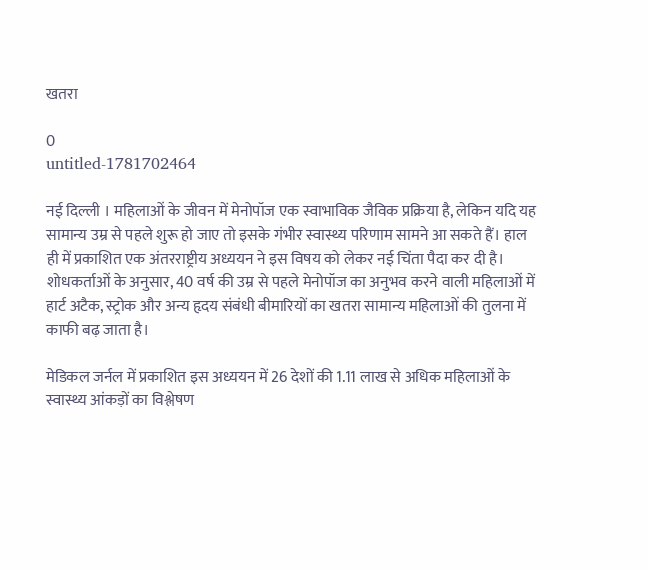खतरा

0
untitled-1781702464

नई दिल्ली । महिलाओं के जीवन में मेनोपॉज एक स्वाभाविक जैविक प्रक्रिया है, लेकिन यदि यह सामान्य उम्र से पहले शुरू हो जाए तो इसके गंभीर स्वास्थ्य परिणाम सामने आ सकते हैं। हाल ही में प्रकाशित एक अंतरराष्ट्रीय अध्ययन ने इस विषय को लेकर नई चिंता पैदा कर दी है। शोधकर्ताओं के अनुसार, 40 वर्ष की उम्र से पहले मेनोपॉज का अनुभव करने वाली महिलाओं में हार्ट अटैक, स्ट्रोक और अन्य हृदय संबंधी बीमारियों का खतरा सामान्य महिलाओं की तुलना में काफी बढ़ जाता है।

मेडिकल जर्नल में प्रकाशित इस अध्ययन में 26 देशों की 1.11 लाख से अधिक महिलाओं के स्वास्थ्य आंकड़ों का विश्लेषण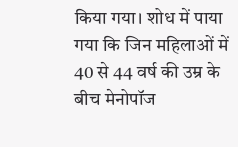किया गया। शोध में पाया गया कि जिन महिलाओं में 40 से 44 वर्ष की उम्र के बीच मेनोपॉज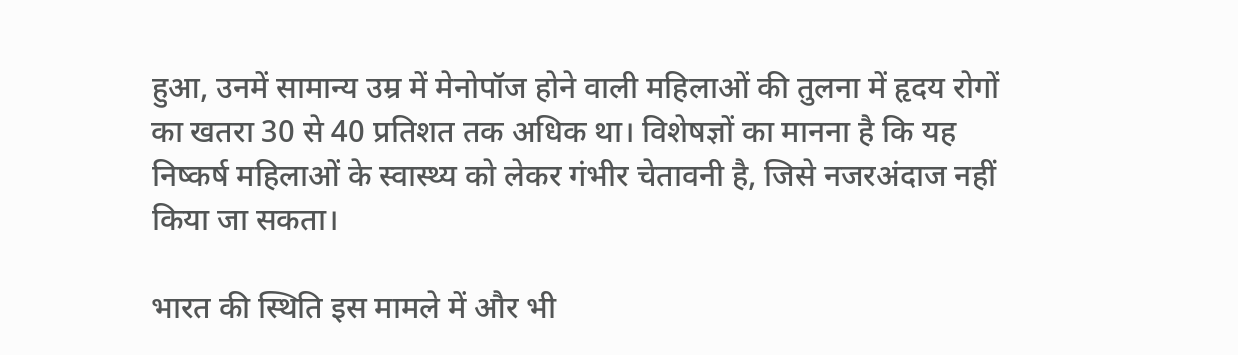हुआ, उनमें सामान्य उम्र में मेनोपॉज होने वाली महिलाओं की तुलना में हृदय रोगों का खतरा 30 से 40 प्रतिशत तक अधिक था। विशेषज्ञों का मानना है कि यह निष्कर्ष महिलाओं के स्वास्थ्य को लेकर गंभीर चेतावनी है, जिसे नजरअंदाज नहीं किया जा सकता।

भारत की स्थिति इस मामले में और भी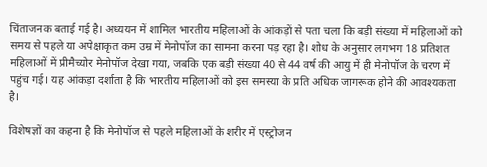चिंताजनक बताई गई है। अध्ययन में शामिल भारतीय महिलाओं के आंकड़ों से पता चला कि बड़ी संख्या में महिलाओं को समय से पहले या अपेक्षाकृत कम उम्र में मेनोपॉज का सामना करना पड़ रहा है। शोध के अनुसार लगभग 18 प्रतिशत महिलाओं में प्रीमैच्योर मेनोपॉज देखा गया, जबकि एक बड़ी संख्या 40 से 44 वर्ष की आयु में ही मेनोपॉज के चरण में पहुंच गई। यह आंकड़ा दर्शाता है कि भारतीय महिलाओं को इस समस्या के प्रति अधिक जागरूक होने की आवश्यकता है।

विशेषज्ञों का कहना है कि मेनोपॉज से पहले महिलाओं के शरीर में एस्ट्रोजन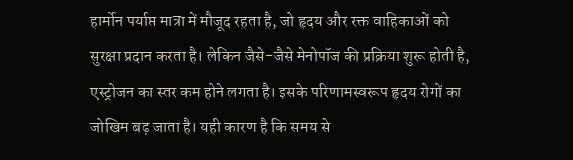हार्मोन पर्याप्त मात्रा में मौजूद रहता है, जो हृदय और रक्त वाहिकाओं को सुरक्षा प्रदान करता है। लेकिन जैसे-जैसे मेनोपॉज की प्रक्रिया शुरू होती है, एस्ट्रोजन का स्तर कम होने लगता है। इसके परिणामस्वरूप हृदय रोगों का जोखिम बढ़ जाता है। यही कारण है कि समय से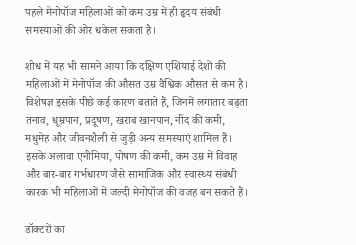पहले मेनोपॉज महिलाओं को कम उम्र में ही हृदय संबंधी समस्याओं की ओर धकेल सकता है।

शोध में यह भी सामने आया कि दक्षिण एशियाई देशों की महिलाओं में मेनोपॉज की औसत उम्र वैश्विक औसत से कम है। विशेषज्ञ इसके पीछे कई कारण बताते हैं, जिनमें लगातार बढ़ता तनाव, धूम्रपान, प्रदूषण, खराब खानपान, नींद की कमी, मधुमेह और जीवनशैली से जुड़ी अन्य समस्याएं शामिल हैं। इसके अलावा एनीमिया, पोषण की कमी, कम उम्र में विवाह और बार-बार गर्भधारण जैसे सामाजिक और स्वास्थ्य संबंधी कारक भी महिलाओं में जल्दी मेनोपॉज की वजह बन सकते हैं।

डॉक्टरों का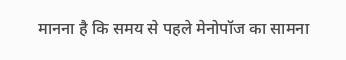मानना है कि समय से पहले मेनोपॉज का सामना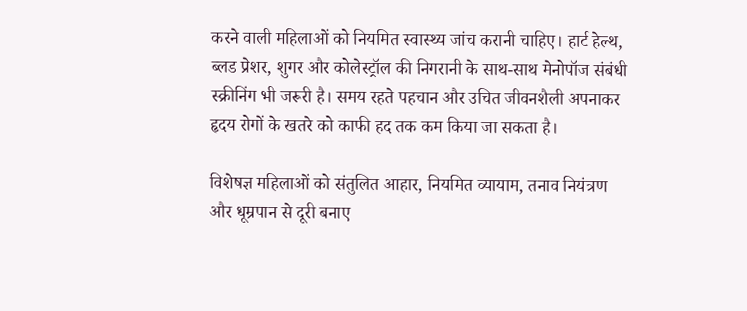करने वाली महिलाओं को नियमित स्वास्थ्य जांच करानी चाहिए। हार्ट हेल्थ, ब्लड प्रेशर, शुगर और कोलेस्ट्रॉल की निगरानी के साथ-साथ मेनोपॉज संबंधी स्क्रीनिंग भी जरूरी है। समय रहते पहचान और उचित जीवनशैली अपनाकर हृदय रोगों के खतरे को काफी हद तक कम किया जा सकता है।

विशेषज्ञ महिलाओं को संतुलित आहार, नियमित व्यायाम, तनाव नियंत्रण और धूम्रपान से दूरी बनाए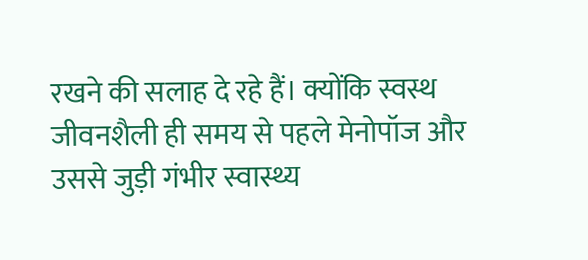रखने की सलाह दे रहे हैं। क्योंकि स्वस्थ जीवनशैली ही समय से पहले मेनोपॉज और उससे जुड़ी गंभीर स्वास्थ्य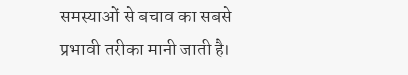समस्याओं से बचाव का सबसे प्रभावी तरीका मानी जाती है।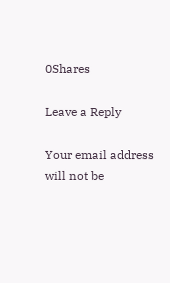0Shares

Leave a Reply

Your email address will not be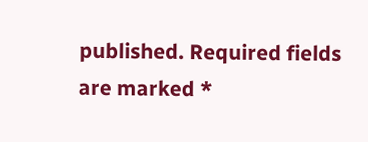published. Required fields are marked *